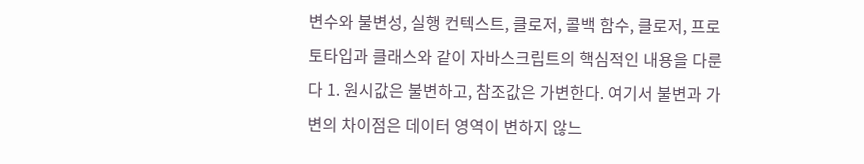변수와 불변성, 실행 컨텍스트, 클로저, 콜백 함수, 클로저, 프로토타입과 클래스와 같이 자바스크립트의 핵심적인 내용을 다룬다 1. 원시값은 불변하고, 참조값은 가변한다. 여기서 불변과 가변의 차이점은 데이터 영역이 변하지 않느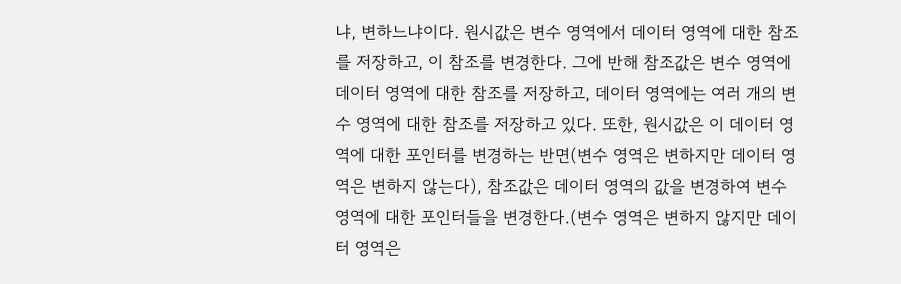냐, 변하느냐이다. 원시값은 변수 영역에서 데이터 영역에 대한 참조를 저장하고, 이 참조를 변경한다. 그에 반해 참조값은 변수 영역에 데이터 영역에 대한 참조를 저장하고, 데이터 영역에는 여러 개의 변수 영역에 대한 참조를 저장하고 있다. 또한, 원시값은 이 데이터 영역에 대한 포인터를 변경하는 반면(변수 영역은 변하지만 데이터 영역은 변하지 않는다), 참조값은 데이터 영역의 값을 변경하여 변수 영역에 대한 포인터들을 변경한다.(변수 영역은 변하지 않지만 데이터 영역은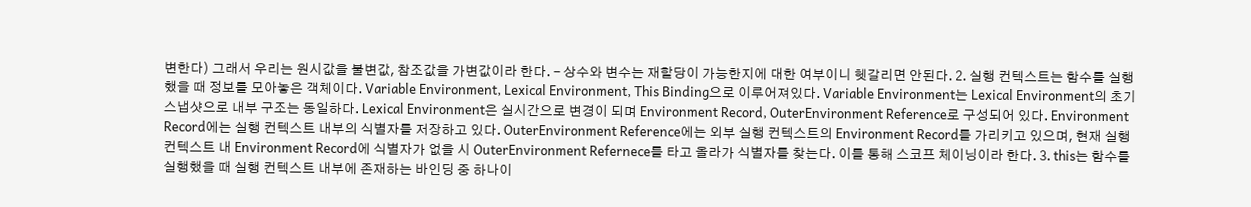변한다) 그래서 우리는 원시값을 불변값, 참조값을 가변값이라 한다. - 상수와 변수는 재할당이 가능한지에 대한 여부이니 헷갈리면 안된다. 2. 실행 컨텍스트는 함수를 실행했을 때 정보를 모아놓은 객체이다. Variable Environment, Lexical Environment, This Binding으로 이루어져있다. Variable Environment는 Lexical Environment의 초기 스냅샷으로 내부 구조는 동일하다. Lexical Environment은 실시간으로 변경이 되며 Environment Record, OuterEnvironment Reference로 구성되어 있다. Environment Record에는 실행 컨텍스트 내부의 식별자를 저장하고 있다. OuterEnvironment Reference에는 외부 실행 컨텍스트의 Environment Record를 가리키고 있으며, 현재 실행 컨텍스트 내 Environment Record에 식별자가 없을 시 OuterEnvironment Refernece를 타고 올라가 식별자를 찾는다. 이를 통해 스코프 체이닝이라 한다. 3. this는 함수를 실행했을 때 실행 컨텍스트 내부에 존재하는 바인딩 중 하나이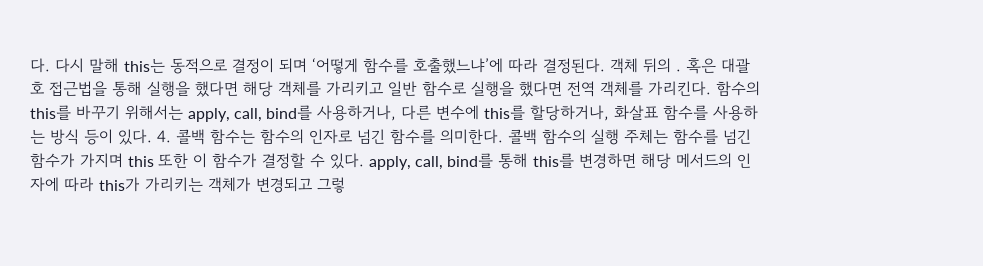다. 다시 말해 this는 동적으로 결정이 되며 ‘어떻게 함수를 호출했느냐’에 따라 결정된다. 객체 뒤의 . 혹은 대괄호 접근법을 통해 실행을 했다면 해당 객체를 가리키고 일반 함수로 실행을 했다면 전역 객체를 가리킨다. 함수의 this를 바꾸기 위해서는 apply, call, bind를 사용하거나, 다른 변수에 this를 할당하거나, 화살표 함수를 사용하는 방식 등이 있다. 4. 콜백 함수는 함수의 인자로 넘긴 함수를 의미한다. 콜백 함수의 실행 주체는 함수를 넘긴 함수가 가지며 this 또한 이 함수가 결정할 수 있다. apply, call, bind를 통해 this를 변경하면 해당 메서드의 인자에 따라 this가 가리키는 객체가 변경되고 그렇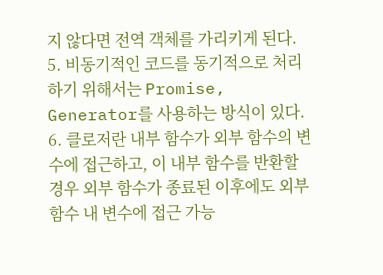지 않다면 전역 객체를 가리키게 된다. 5. 비동기적인 코드를 동기적으로 처리하기 위해서는 Promise, Generator를 사용하는 방식이 있다. 6. 클로저란 내부 함수가 외부 함수의 변수에 접근하고, 이 내부 함수를 반환할 경우 외부 함수가 종료된 이후에도 외부 함수 내 변수에 접근 가능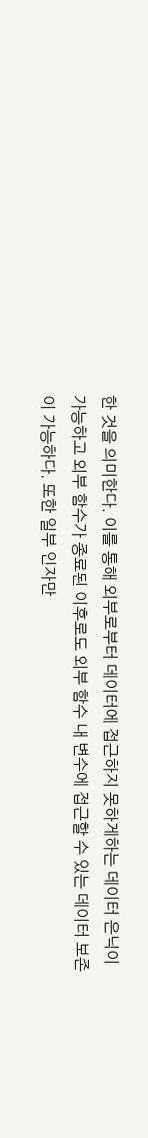한 것을 의미한다. 이를 통해 외부로부터 데이터에 접근하지 못하게하는 데이터 은닉이 가능하고 외부 함수가 종료된 이후로도 외부 함수 내 변수에 접근할 수 있는 데이터 보존이 가능하다. 또한 일부 인자만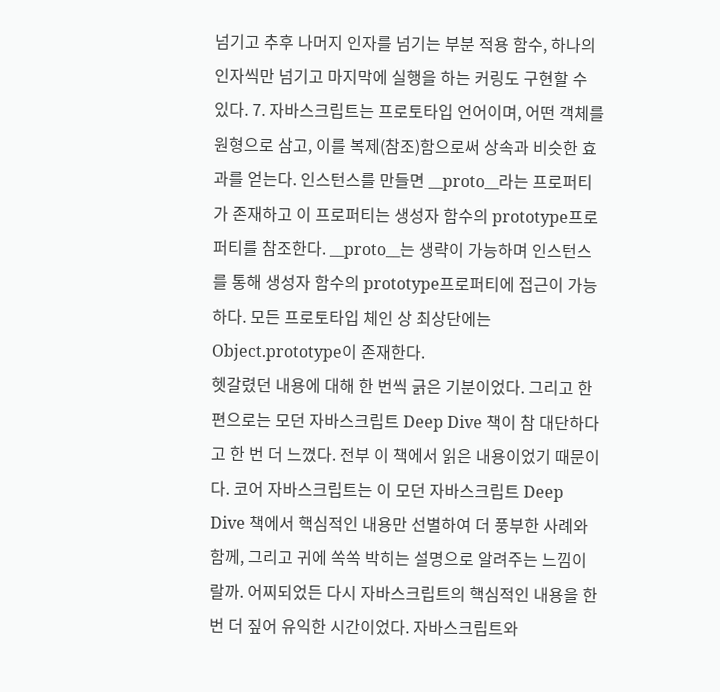넘기고 추후 나머지 인자를 넘기는 부분 적용 함수, 하나의 인자씩만 넘기고 마지막에 실행을 하는 커링도 구현할 수 있다. 7. 자바스크립트는 프로토타입 언어이며, 어떤 객체를 원형으로 삼고, 이를 복제(참조)함으로써 상속과 비슷한 효과를 얻는다. 인스턴스를 만들면 __proto__라는 프로퍼티가 존재하고 이 프로퍼티는 생성자 함수의 prototype프로퍼티를 참조한다. __proto__는 생략이 가능하며 인스턴스를 통해 생성자 함수의 prototype프로퍼티에 접근이 가능하다. 모든 프로토타입 체인 상 최상단에는 Object.prototype이 존재한다.
헷갈렸던 내용에 대해 한 번씩 긁은 기분이었다. 그리고 한 편으로는 모던 자바스크립트 Deep Dive 책이 참 대단하다고 한 번 더 느꼈다. 전부 이 책에서 읽은 내용이었기 때문이다. 코어 자바스크립트는 이 모던 자바스크립트 Deep Dive 책에서 핵심적인 내용만 선별하여 더 풍부한 사례와 함께, 그리고 귀에 쏙쏙 박히는 설명으로 알려주는 느낌이랄까. 어찌되었든 다시 자바스크립트의 핵심적인 내용을 한 번 더 짚어 유익한 시간이었다. 자바스크립트와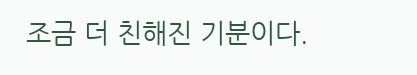조금 더 친해진 기분이다.